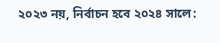২০২৩ নয়, নির্বাচন হবে ২০২৪ সালে: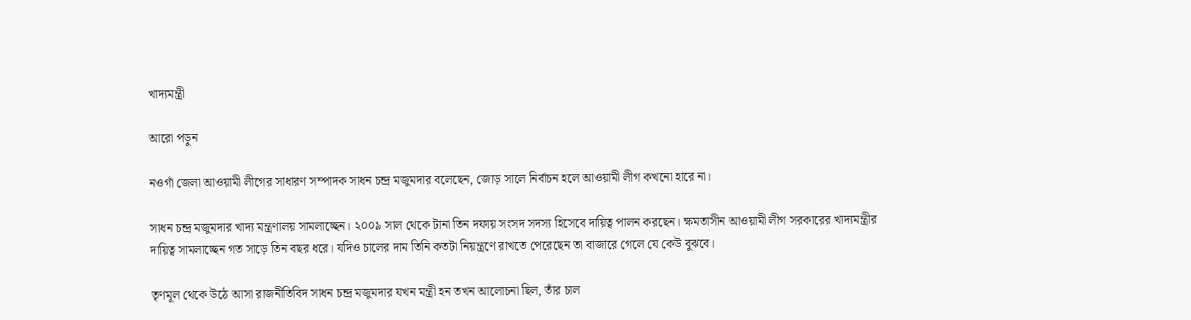খাদ্যমন্ত্রী

আরো পড়ুন

নওগাঁ জেলা আওয়ামী লীগের সাধারণ সম্পাদক সাধন চন্দ্র মজুমদার বলেছেন, জোড় সালে নির্বাচন হলে আওয়ামী লীগ কখনো হারে না।

সাধন চন্দ্র মজুমদার খাদ্য মন্ত্রণালয় সামলাচ্ছেন। ২০০৯ সাল থেকে টানা তিন দফায় সংসদ সদস্য হিসেবে দায়িত্ব পালন করছেন। ক্ষমতাসীন আওয়ামী লীগ সরকারের খাদ্যমন্ত্রীর দায়িত্ব সামলাচ্ছেন গত সাড়ে তিন বছর ধরে। যদিও চালের দাম তিনি কতটা নিয়ন্ত্রণে রাখতে পেরেছেন তা বাজারে গেলে যে কেউ বুঝবে।

তৃণমূল থেকে উঠে আসা রাজনীতিবিদ সাধন চন্দ্র মজুমদার যখন মন্ত্রী হন তখন আলোচনা ছিল, তাঁর চাল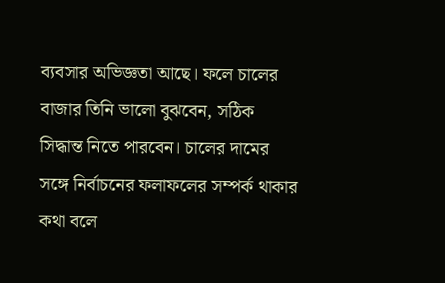ব্যবসার অভিজ্ঞতা আছে। ফলে চালের বাজার তিনি ভালো বুঝবেন, সঠিক সিদ্ধান্ত নিতে পারবেন। চালের দামের সঙ্গে নির্বাচনের ফলাফলের সম্পর্ক থাকার কথা বলে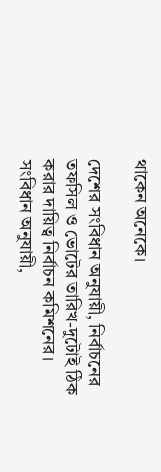থাকেন অনেকে।

দেশের সংবিধান অনুযায়ী, নির্বাচনের তফসিল ও ভোটের তারিখ-দুটোই ঠিক করার দায়িত্ব নির্বাচন কমিশনের। সংবিধান অনুযায়ী,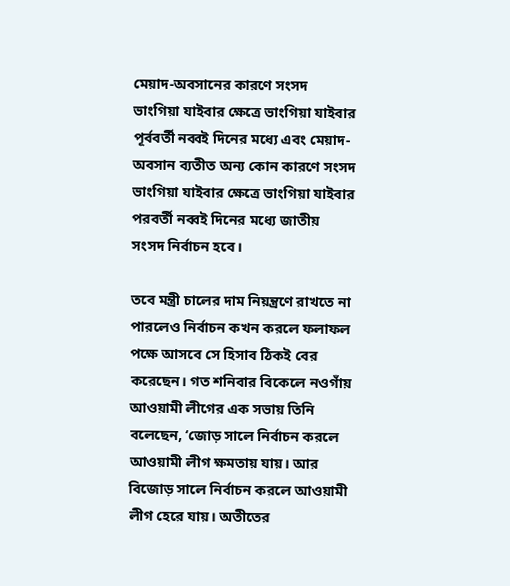মেয়াদ-অবসানের কারণে সংসদ ভাংগিয়া যাইবার ক্ষেত্রে ভাংগিয়া যাইবার পূর্ববর্তী নব্বই দিনের মধ্যে এবং মেয়াদ-অবসান ব্যতীত অন্য কোন কারণে সংসদ ভাংগিয়া যাইবার ক্ষেত্রে ভাংগিয়া যাইবার পরবর্তী নব্বই দিনের মধ্যে জাতীয় সংসদ নির্বাচন হবে।

তবে মন্ত্রী চালের দাম নিয়ন্ত্রণে রাখতে না পারলেও নির্বাচন কখন করলে ফলাফল পক্ষে আসবে সে হিসাব ঠিকই বের করেছেন। গত শনিবার বিকেলে নওগাঁয় আওয়ামী লীগের এক সভায় তিনি বলেছেন, ‘জোড় সালে নির্বাচন করলে আওয়ামী লীগ ক্ষমতায় যায়। আর বিজোড় সালে নির্বাচন করলে আওয়ামী লীগ হেরে যায়। অতীতের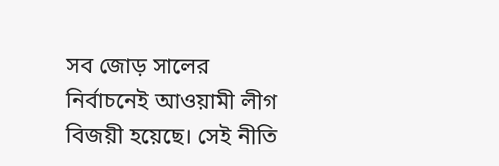সব জোড় সালের নির্বাচনেই আওয়ামী লীগ বিজয়ী হয়েছে। সেই নীতি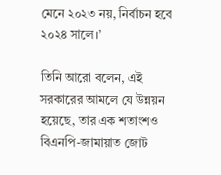মেনে ২০২৩ নয়, নির্বাচন হবে ২০২৪ সালে।’

তিনি আরো বলেন, এই সরকারের আমলে যে উন্নয়ন হয়েছে, তার এক শতাংশও বিএনপি-জামায়াত জোট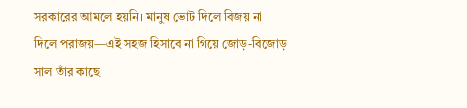সরকারের আমলে হয়নি। মানুষ ভোট দিলে বিজয় না দিলে পরাজয়—এই সহজ হিসাবে না গিয়ে জোড়-বিজোড় সাল তাঁর কাছে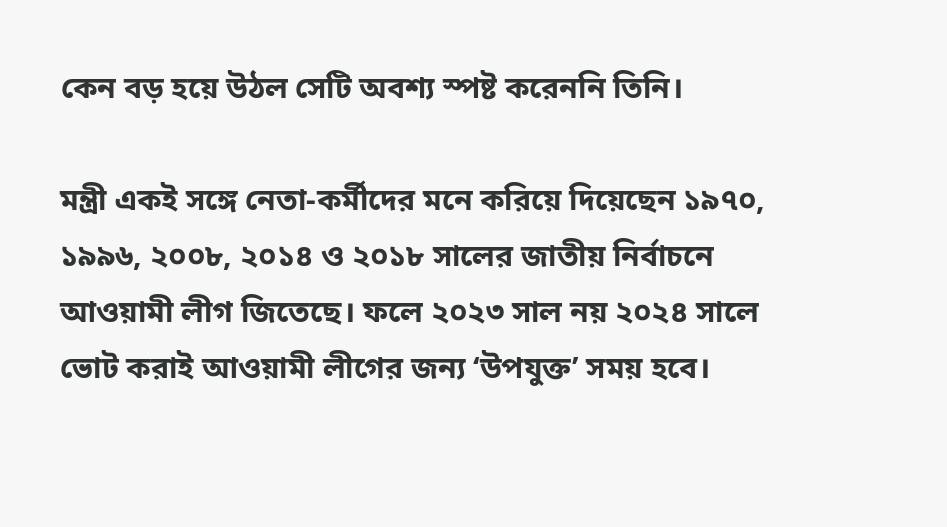কেন বড় হয়ে উঠল সেটি অবশ্য স্পষ্ট করেননি তিনি।

মন্ত্রী একই সঙ্গে নেতা-কর্মীদের মনে করিয়ে দিয়েছেন ১৯৭০, ১৯৯৬, ২০০৮, ২০১৪ ও ২০১৮ সালের জাতীয় নির্বাচনে আওয়ামী লীগ জিতেছে। ফলে ২০২৩ সাল নয় ২০২৪ সালে ভোট করাই আওয়ামী লীগের জন্য ‘উপযুক্ত’ সময় হবে।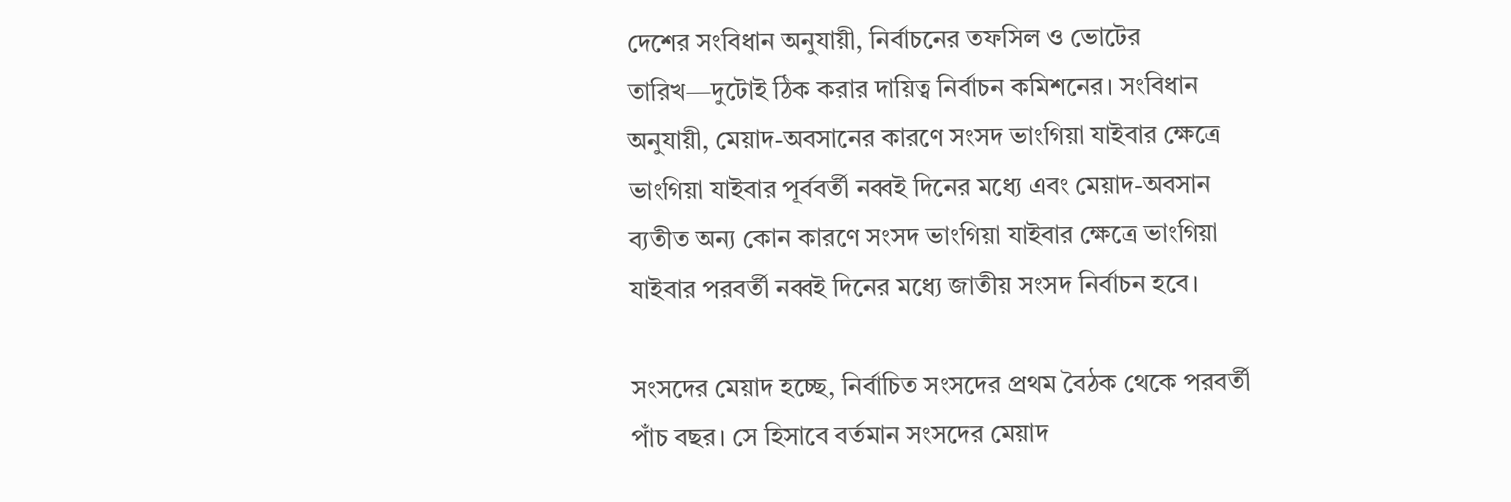দেশের সংবিধান অনুযায়ী, নির্বাচনের তফসিল ও ভোটের তারিখ—দুটোই ঠিক করার দায়িত্ব নির্বাচন কমিশনের। সংবিধান অনুযায়ী, মেয়াদ-অবসানের কারণে সংসদ ভাংগিয়া যাইবার ক্ষেত্রে ভাংগিয়া যাইবার পূর্ববর্তী নব্বই দিনের মধ্যে এবং মেয়াদ-অবসান ব্যতীত অন্য কোন কারণে সংসদ ভাংগিয়া যাইবার ক্ষেত্রে ভাংগিয়া যাইবার পরবর্তী নব্বই দিনের মধ্যে জাতীয় সংসদ নির্বাচন হবে।

সংসদের মেয়াদ হচ্ছে, নির্বাচিত সংসদের প্রথম বৈঠক থেকে পরবর্তী পাঁচ বছর। সে হিসাবে বর্তমান সংসদের মেয়াদ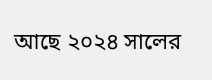আছে ২০২৪ সালের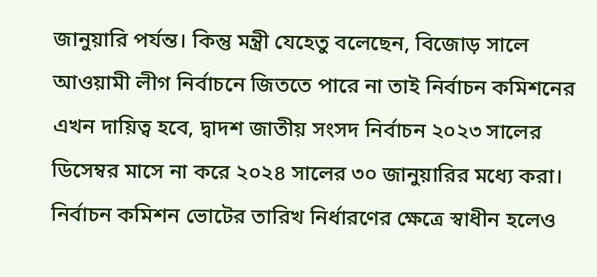জানুয়ারি পর্যন্ত। কিন্তু মন্ত্রী যেহেতু বলেছেন, বিজোড় সালে আওয়ামী লীগ নির্বাচনে জিততে পারে না তাই নির্বাচন কমিশনের এখন দায়িত্ব হবে, দ্বাদশ জাতীয় সংসদ নির্বাচন ২০২৩ সালের ডিসেম্বর মাসে না করে ২০২৪ সালের ৩০ জানুয়ারির মধ্যে করা। নির্বাচন কমিশন ভোটের তারিখ নির্ধারণের ক্ষেত্রে স্বাধীন হলেও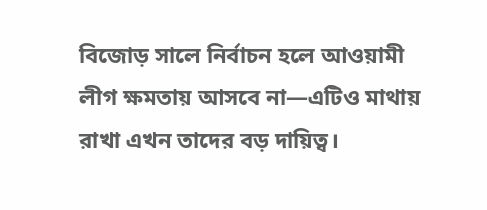বিজোড় সালে নির্বাচন হলে আওয়ামী লীগ ক্ষমতায় আসবে না—এটিও মাথায় রাখা এখন তাদের বড় দায়িত্ব।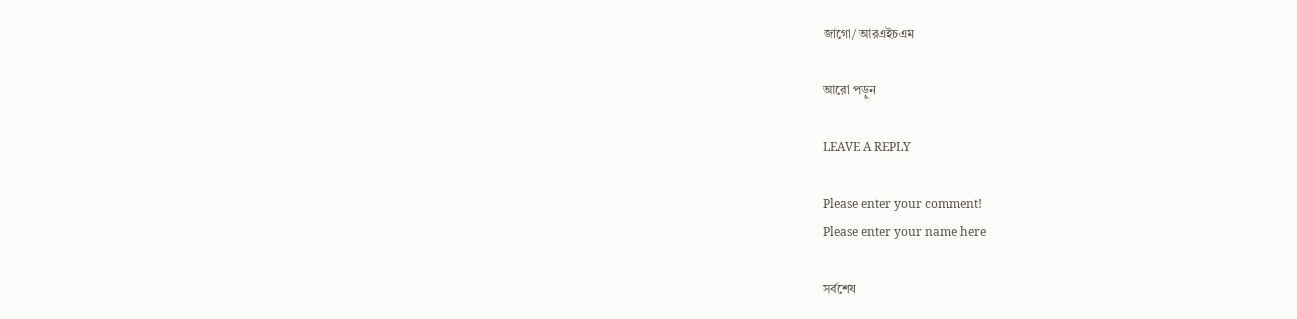জাগো/ আরএইচএম

আরো পড়ুন

LEAVE A REPLY

Please enter your comment!
Please enter your name here

সর্বশেষ